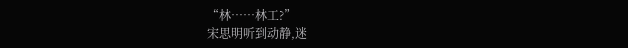“林……林工?”
宋思明听到动静,迷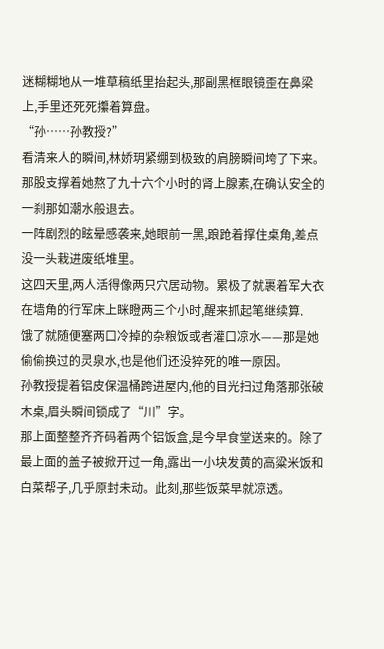迷糊糊地从一堆草稿纸里抬起头,那副黑框眼镜歪在鼻梁上,手里还死死攥着算盘。
“孙……孙教授?”
看清来人的瞬间,林娇玥紧绷到极致的肩膀瞬间垮了下来。那股支撑着她熬了九十六个小时的肾上腺素,在确认安全的一刹那如潮水般退去。
一阵剧烈的眩晕感袭来,她眼前一黑,踉跄着撑住桌角,差点没一头栽进废纸堆里。
这四天里,两人活得像两只穴居动物。累极了就裹着军大衣在墙角的行军床上眯瞪两三个小时,醒来抓起笔继续算.
饿了就随便塞两口冷掉的杂粮饭或者灌口凉水——那是她偷偷换过的灵泉水,也是他们还没猝死的唯一原因。
孙教授提着铝皮保温桶跨进屋内,他的目光扫过角落那张破木桌,眉头瞬间锁成了“川”字。
那上面整整齐齐码着两个铝饭盒,是今早食堂送来的。除了最上面的盖子被掀开过一角,露出一小块发黄的高粱米饭和白菜帮子,几乎原封未动。此刻,那些饭菜早就凉透。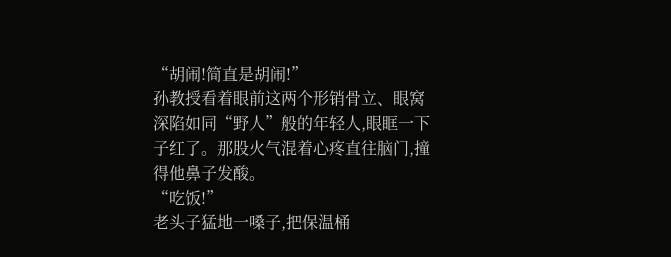“胡闹!简直是胡闹!”
孙教授看着眼前这两个形销骨立、眼窝深陷如同“野人”般的年轻人,眼眶一下子红了。那股火气混着心疼直往脑门,撞得他鼻子发酸。
“吃饭!”
老头子猛地一嗓子,把保温桶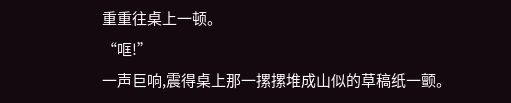重重往桌上一顿。
“哐!”
一声巨响,震得桌上那一摞摞堆成山似的草稿纸一颤。